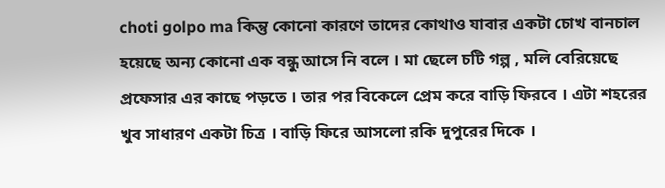choti golpo ma কিন্তু কোনো কারণে তাদের কোথাও যাবার একটা চোখ বানচাল হয়েছে অন্য কোনো এক বন্ধু আসে নি বলে । মা ছেলে চটি গল্প , মলি বেরিয়েছে প্রফেসার এর কাছে পড়তে । তার পর বিকেলে প্রেম করে বাড়ি ফিরবে । এটা শহরের খুব সাধারণ একটা চিত্র । বাড়ি ফিরে আসলো রকি দুপুরের দিকে ।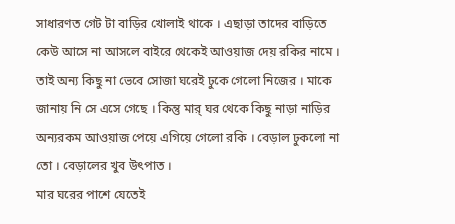সাধারণত গেট টা বাড়ির খোলাই থাকে । এছাড়া তাদের বাড়িতে কেউ আসে না আসলে বাইরে থেকেই আওয়াজ দেয় রকির নামে । তাই অন্য কিছু না ভেবে সোজা ঘরেই ঢুকে গেলো নিজের । মাকে জানায় নি সে এসে গেছে । কিন্তু মার্ ঘর থেকে কিছু নাড়া নাড়ির অন্যরকম আওয়াজ পেয়ে এগিয়ে গেলো রকি । বেড়াল ঢুকলো না তো । বেড়ালের খুব উৎপাত ।
মার ঘরের পাশে যেতেই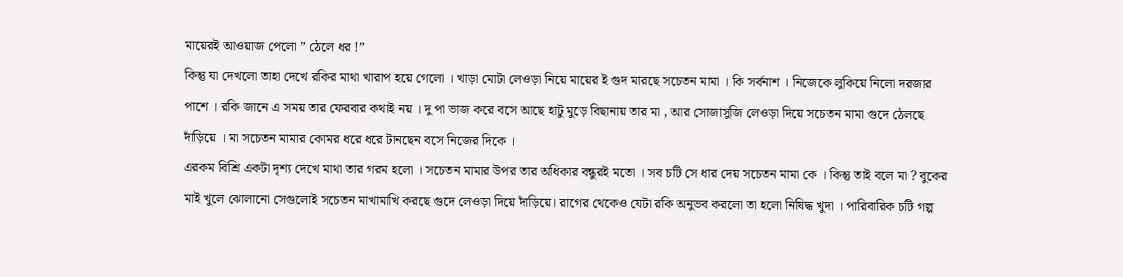মায়েরই আওয়াজ পেলো ” ঠেলে ধর !”
কিন্তু যা দেখলো তাহা দেখে রকির মাথা খারাপ হয়ে গেলো । খাড়া মোটা লেওড়া নিয়ে মায়ের ই গুদ মারছে সচেতন মামা । কি সর্বনাশ । নিজেকে লুকিয়ে নিলো দরজার পাশে । রকি জানে এ সময় তার ফেরবার কথাই নয় । দু পা ভাজ করে বসে আছে হাটু মুড়ে বিছানায় তার মা , আর সোজাসুজি লেওড়া দিয়ে সচেতন মামা গুদে ঠেলছে দাঁড়িয়ে । মা সচেতন মামার কোমর ধরে ধরে টানছেন বসে নিজের দিকে ।
এরকম বিশ্রি একটা দৃশ্য দেখে মাথা তার গরম হলো । সচেতন মামার উপর তার অধিকার বন্ধুরই মতো । সব চটি সে ধার দেয় সচেতন মামা কে । কিন্তু তাই বলে মা ? বুকের মাই খুলে ঝোলানো সেগুলোই সচেতন মাখামাখি করছে গুদে লেওড়া দিয়ে দাঁড়িয়ে। রাগের থেকেও যেটা রকি অনুভব করলো তা হলো নিষিদ্ধ খুদা । পারিবারিক চটি গল্প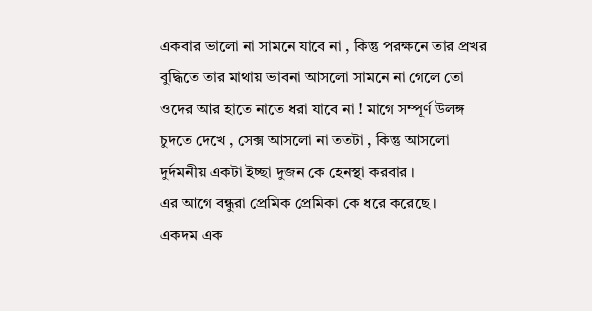একবার ভালো না সামনে যাবে না , কিন্তু পরক্ষনে তার প্রখর বুদ্ধিতে তার মাথায় ভাবনা আসলো সামনে না গেলে তো ওদের আর হাতে নাতে ধরা যাবে না ! মাগে সম্পূর্ণ উলঙ্গ চুদতে দেখে , সেক্স আসলো না ততটা , কিন্তু আসলো দুর্দমনীয় একটা ইচ্ছা দুজন কে হেনস্থা করবার ।
এর আগে বন্ধুরা প্রেমিক প্রেমিকা কে ধরে করেছে ।
একদম এক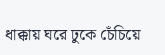ধাক্কায় ঘরে ঢুকে চেঁচিয়ে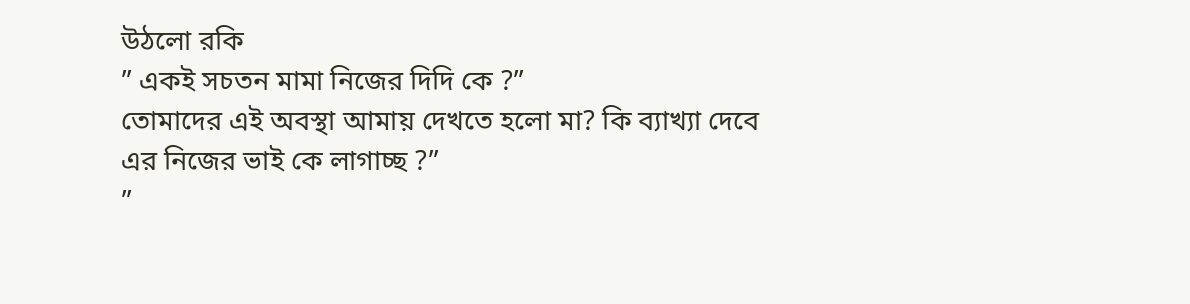উঠলো রকি
” একই সচতন মামা নিজের দিদি কে ?”
তোমাদের এই অবস্থা আমায় দেখতে হলো মা? কি ব্যাখ্যা দেবে এর নিজের ভাই কে লাগাচ্ছ ?”
”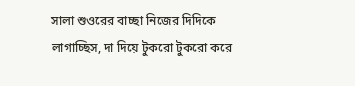সালা শুওরের বাচ্ছা নিজের দিদিকে লাগাচ্ছিস, দা দিয়ে টুকরো টুকরো করে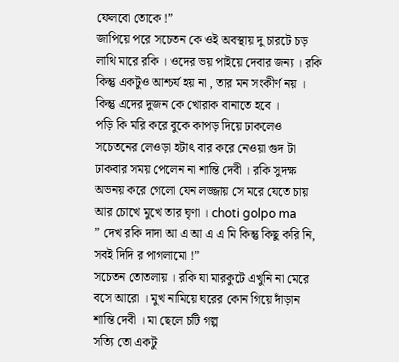ফেলবো তোকে !”
জাপিয়ে পরে সচেতন কে ওই অবস্থায় দু চারটে চড় লাথি মারে রকি । ওদের ভয় পাইয়ে দেবার জন্য । রকি কিন্তু একটুও আশ্চর্য হয় না , তার মন সংকীর্ণ নয় । কিন্তু এদের দুজন কে খোরাক বানাতে হবে ।
পড়ি কি মরি করে বুকে কাপড় দিয়ে ঢাকলেও সচেতনের লেওড়া হটাৎ বার করে নেওয়া গুদ টা ঢাকবার সময় পেলেন না শান্তি দেবী । রকি সুদক্ষ অভনয় করে গেলো যেন লজ্জায় সে মরে যেতে চায় আর চোখে মুখে তার ঘৃণা । choti golpo ma
” দেখ রকি দাদা আ এ আ এ এ মি কিন্তু কিছু করি নি, সবই দিদি র পাগলামো !”
সচেতন তোতলায় । রকি যা মারকুটে এখুনি না মেরে বসে আরো । মুখ নামিয়ে ঘরের কোন গিয়ে দাঁড়ান শান্তি দেবী । মা ছেলে চটি গল্প
সত্যি তো একটু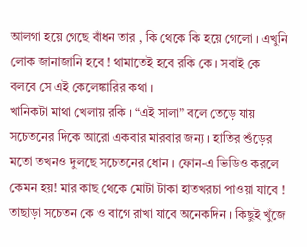আলগা হয়ে গেছে বাঁধন তার , কি থেকে কি হয়ে গেলো । এখুনি লোক জানাজানি হবে ! থামাতেই হবে রকি কে । সবাই কে বলবে সে এই কেলেঙ্কারির কথা ।
খানিকটা মাথা খেলায় রকি । “এই সালা” বলে তেড়ে যায় সচেতনের দিকে আরো একবার মারবার জন্য । হাতির শুঁড়ের মতো তখনও দুলছে সচেতনের ধোন । ফোন-এ ভিডিও করলে কেমন হয়! মার কাছ থেকে মোটা টাকা হাতখরচা পাওয়া যাবে ! তাছাড়া সচেতন কে ও বাগে রাখা যাবে অনেকদিন । কিছুই খুঁজে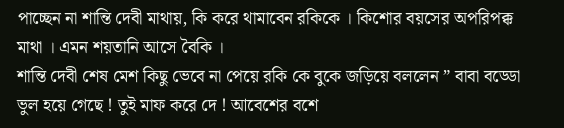পাচ্ছেন না শান্তি দেবী মাথায়, কি করে থামাবেন রকিকে । কিশোর বয়সের অপরিপক্ক মাথা । এমন শয়তানি আসে বৈকি ।
শান্তি দেবী শেষ মেশ কিছু ভেবে না পেয়ে রকি কে বুকে জড়িয়ে বললেন ” বাবা বড্ডো ভুল হয়ে গেছে ! তুই মাফ করে দে ! আবেশের বশে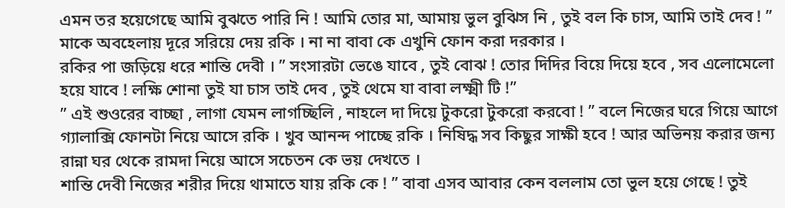এমন তর হয়েগেছে আমি বুঝতে পারি নি ! আমি তোর মা, আমায় ভুল বুঝিস নি , তুই বল কি চাস, আমি তাই দেব ! ”
মাকে অবহেলায় দূরে সরিয়ে দেয় রকি । না না বাবা কে এখুনি ফোন করা দরকার ।
রকির পা জড়িয়ে ধরে শান্তি দেবী । ” সংসারটা ভেঙে যাবে , তুই বোঝ ! তোর দিদির বিয়ে দিয়ে হবে , সব এলোমেলো হয়ে যাবে ! লক্ষি শোনা তুই যা চাস তাই দেব , তুই থেমে যা বাবা লক্ষ্মী টি !”
” এই শুওরের বাচ্ছা , লাগা যেমন লাগচ্ছিলি , নাহলে দা দিয়ে টুকরো টুকরো করবো ! ” বলে নিজের ঘরে গিয়ে আগে গ্যালাক্সি ফোনটা নিয়ে আসে রকি । খুব আনন্দ পাচ্ছে রকি । নিষিদ্ধ সব কিছুর সাক্ষী হবে ! আর অভিনয় করার জন্য রান্না ঘর থেকে রামদা নিয়ে আসে সচেতন কে ভয় দেখতে ।
শান্তি দেবী নিজের শরীর দিয়ে থামাতে যায় রকি কে ! ” বাবা এসব আবার কেন বললাম তো ভুল হয়ে গেছে ! তুই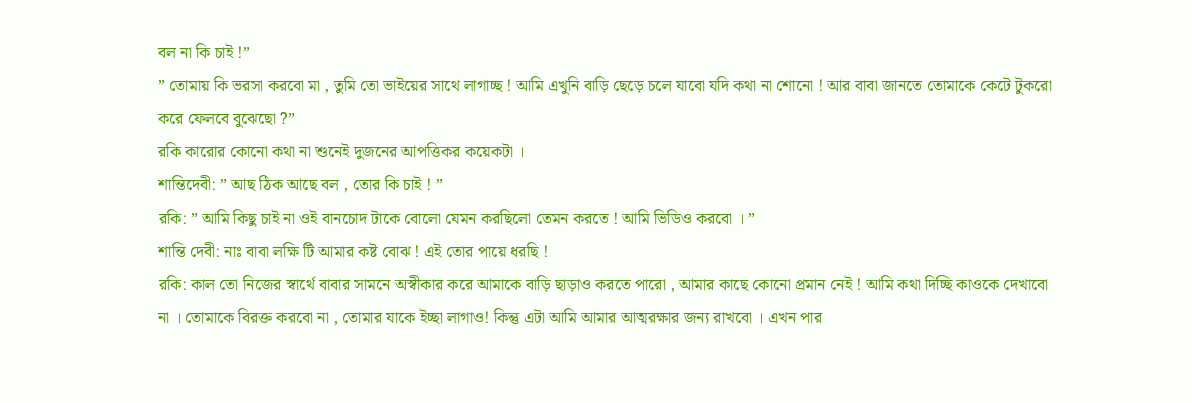বল না কি চাই !”
” তোমায় কি ভরসা করবো মা , তুমি তো ভাইয়ের সাথে লাগাচ্ছ ! আমি এখুনি বাড়ি ছেড়ে চলে যাবো যদি কথা না শোনো ! আর বাবা জানতে তোমাকে কেটে টুকরো করে ফেলবে বুঝেছো ?”
রকি কারোর কোনো কথা না শুনেই দুজনের আপত্তিকর কয়েকটা ।
শান্তিদেবী: ” আছ ঠিক আছে বল , তোর কি চাই ! ”
রকি: ” আমি কিছু চাই না ওই বানচোদ টাকে বোলো যেমন করছিলো তেমন করতে ! আমি ভিডিও করবো । ”
শান্তি দেবী: নাঃ বাবা লক্ষি টি আমার কষ্ট বোঝ ! এই তোর পায়ে ধরছি !
রকি: কাল তো নিজের স্বার্থে বাবার সামনে অস্বীকার করে আমাকে বাড়ি ছাড়াও করতে পারো , আমার কাছে কোনো প্রমান নেই ! আমি কথা দিচ্ছি কাওকে দেখাবো না । তোমাকে বিরক্ত করবো না , তোমার যাকে ইচ্ছা লাগাও! কিন্তু এটা আমি আমার আত্মরক্ষার জন্য রাখবো । এখন পার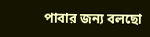পাবার জন্য বলছো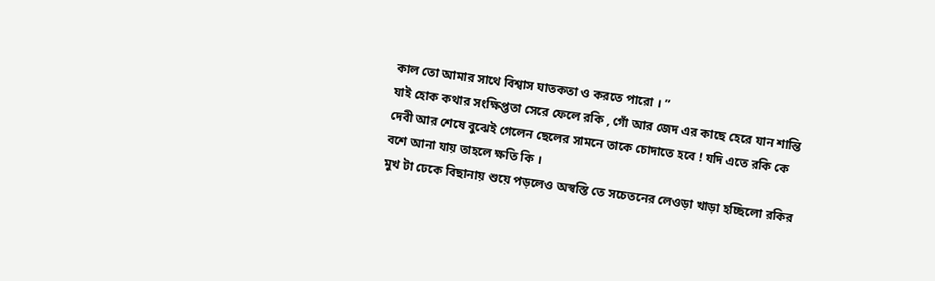কাল তো আমার সাথে বিশ্বাস ঘাতকতা ও করতে পারো । ”
যাই হোক কথার সংক্ষিপ্ততা সেরে ফেলে রকি , গোঁ আর জেদ এর কাছে হেরে যান শান্তি দেবী আর শেষে বুঝেই গেলেন ছেলের সামনে তাকে চোদাতে হবে ! যদি এতে রকি কে বশে আনা যায় তাহলে ক্ষতি কি ।
মুখ টা ঢেকে বিছানায় শুয়ে পড়লেও অস্বস্তি তে সচেতনের লেওড়া খাড়া হচ্ছিলো রকির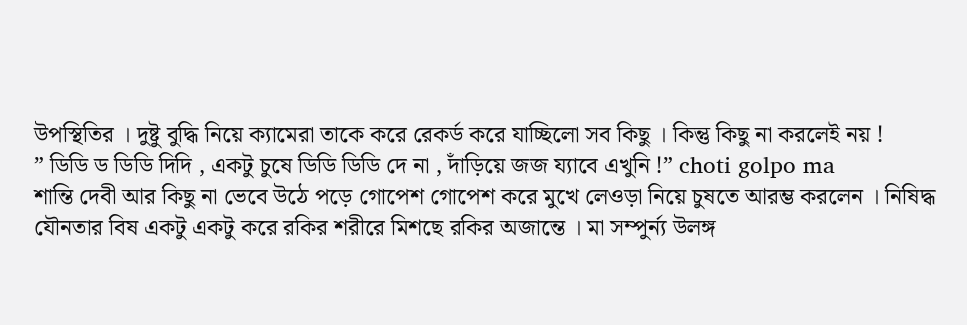উপস্থিতির । দুষ্টু বুদ্ধি নিয়ে ক্যামেরা তাকে করে রেকর্ড করে যাচ্ছিলো সব কিছু । কিন্তু কিছু না করলেই নয় !
” ডিডি ড ডিডি দিদি , একটু চুষে ডিডি ডিডি দে না , দাঁড়িয়ে জজ য্যাবে এখুনি !” choti golpo ma
শান্তি দেবী আর কিছু না ভেবে উঠে পড়ে গোপেশ গোপেশ করে মুখে লেওড়া নিয়ে চুষতে আরম্ভ করলেন । নিষিদ্ধ যৌনতার বিষ একটু একটু করে রকির শরীরে মিশছে রকির অজান্তে । মা সম্পুর্ন্য উলঙ্গ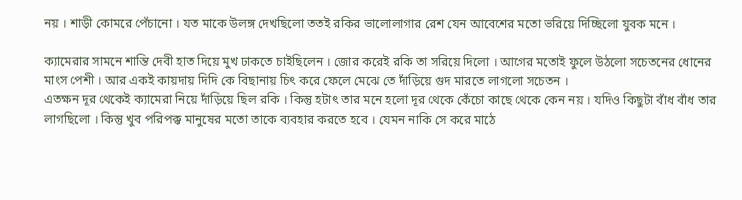নয় । শাড়ী কোমরে পেঁচানো । যত মাকে উলঙ্গ দেখছিলো ততই রকির ভালোলাগার রেশ যেন আবেশের মতো ভরিয়ে দিচ্ছিলো যুবক মনে ।

ক্যামেরার সামনে শান্তি দেবী হাত দিয়ে মুখ ঢাকতে চাইছিলেন । জোর করেই রকি তা সরিয়ে দিলো । আগের মতোই ফুলে উঠলো সচেতনের ধোনের মাংস পেশী । আর একই কায়দায় দিদি কে বিছানায় চিৎ করে ফেলে মেঝে তে দাঁড়িয়ে গুদ মারতে লাগলো সচেতন ।
এতক্ষন দূর থেকেই ক্যামেরা নিয়ে দাঁড়িয়ে ছিল রকি । কিন্তু হটাৎ তার মনে হলো দূর থেকে কেঁচো কাছে থেকে কেন নয় । যদিও কিছুটা বাঁধ বাঁধ তার লাগছিলো । কিন্তু খুব পরিপক্ক মানুষের মতো তাকে ব্যবহার করতে হবে । যেমন নাকি সে করে মাঠে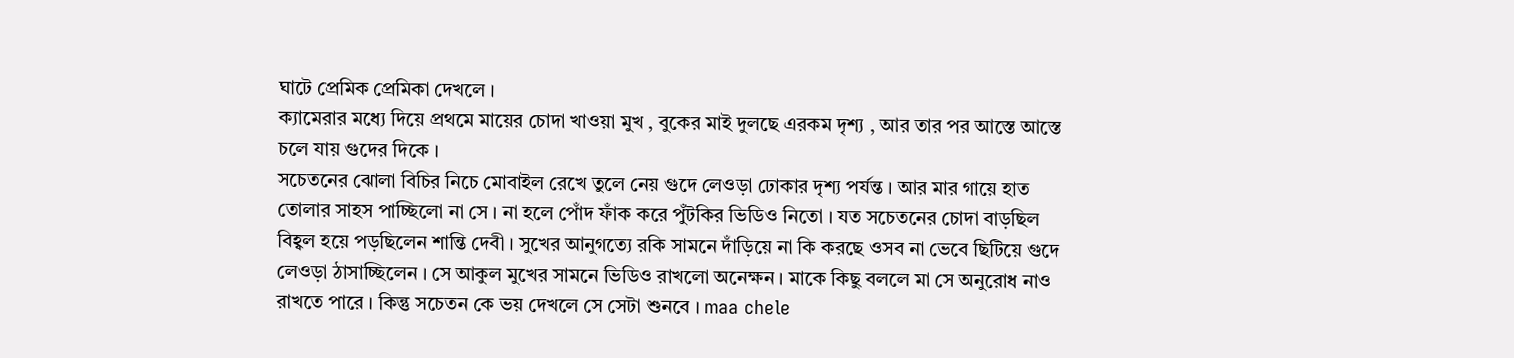ঘাটে প্রেমিক প্রেমিকা দেখলে ।
ক্যামেরার মধ্যে দিয়ে প্রথমে মায়ের চোদা খাওয়া মুখ , বুকের মাই দুলছে এরকম দৃশ্য , আর তার পর আস্তে আস্তে চলে যায় গুদের দিকে ।
সচেতনের ঝোলা বিচির নিচে মোবাইল রেখে তুলে নেয় গুদে লেওড়া ঢোকার দৃশ্য পর্যন্ত । আর মার গায়ে হাত তোলার সাহস পাচ্ছিলো না সে । না হলে পোঁদ ফাঁক করে পুঁটকির ভিডিও নিতো । যত সচেতনের চোদা বাড়ছিল বিহ্বল হয়ে পড়ছিলেন শান্তি দেবী । সুখের আনুগত্যে রকি সামনে দাঁড়িয়ে না কি করছে ওসব না ভেবে ছিটিয়ে গুদে লেওড়া ঠাসাচ্ছিলেন । সে আকুল মুখের সামনে ভিডিও রাখলো অনেক্ষন । মাকে কিছু বললে মা সে অনুরোধ নাও রাখতে পারে । কিন্তু সচেতন কে ভয় দেখলে সে সেটা শুনবে । maa chele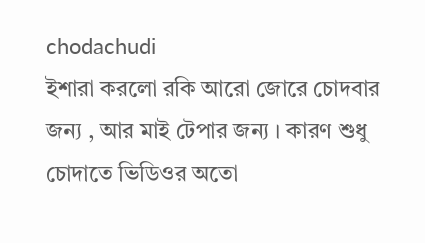chodachudi
ইশারা করলো রকি আরো জোরে চোদবার জন্য , আর মাই টেপার জন্য । কারণ শুধু চোদাতে ভিডিওর অতো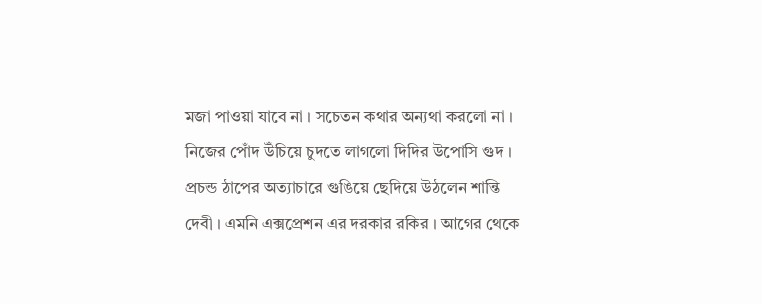মজা পাওয়া যাবে না । সচেতন কথার অন্যথা করলো না । নিজের পোঁদ উঁচিয়ে চুদতে লাগলো দিদির উপোসি গুদ । প্রচন্ড ঠাপের অত্যাচারে গুঙিয়ে ছেদিয়ে উঠলেন শান্তি দেবী । এমনি এক্সপ্রেশন এর দরকার রকির । আগের থেকে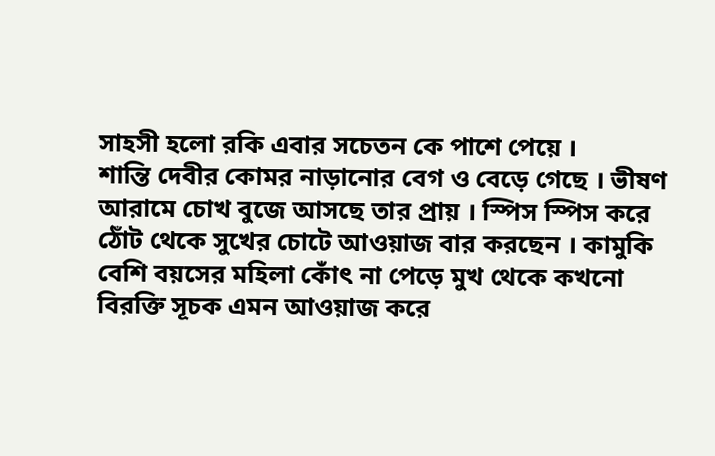সাহসী হলো রকি এবার সচেতন কে পাশে পেয়ে ।
শান্তি দেবীর কোমর নাড়ানোর বেগ ও বেড়ে গেছে । ভীষণ আরামে চোখ বুজে আসছে তার প্রায় । স্পিস স্পিস করে ঠোঁট থেকে সুখের চোটে আওয়াজ বার করছেন । কামুকি বেশি বয়সের মহিলা কোঁৎ না পেড়ে মুখ থেকে কখনো বিরক্তি সূচক এমন আওয়াজ করে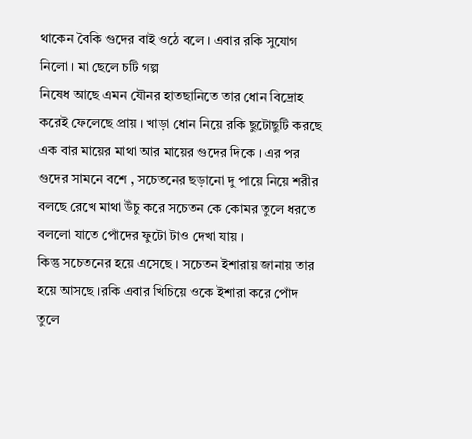থাকেন বৈকি গুদের বাই ওঠে বলে । এবার রকি সুযোগ নিলো । মা ছেলে চটি গল্প
নিষেধ আছে এমন যৌনর হাতছানিতে তার ধোন বিদ্রোহ করেই ফেলেছে প্রায় । খাড়া ধোন নিয়ে রকি ছুটোছুটি করছে এক বার মায়ের মাথা আর মায়ের গুদের দিকে । এর পর গুদের সামনে বশে , সচেতনের ছড়ানো দু পায়ে নিয়ে শরীর বলছে রেখে মাথা উঁচু করে সচেতন কে কোমর তুলে ধরতে বললো যাতে পোঁদের ফুটো টাও দেখা যায় ।
কিন্তু সচেতনের হয়ে এসেছে । সচেতন ইশারায় জানায় তার হয়ে আসছে ।রকি এবার খিচিয়ে ওকে ইশারা করে পোঁদ তুলে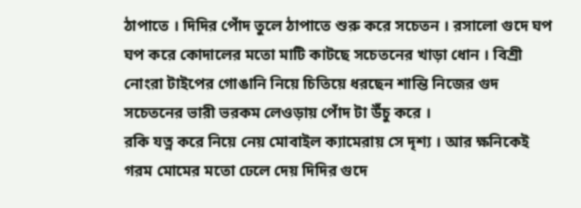ঠাপাতে । দিদির পোঁদ তুলে ঠাপাতে শুরু করে সচেতন । রসালো গুদে ঘপ ঘপ করে কোদালের মতো মাটি কাটছে সচেতনের খাড়া ধোন । বিশ্রী নোংরা টাইপের গোঙানি নিয়ে চিতিয়ে ধরছেন শান্তি নিজের গুদ সচেতনের ভারী ভরকম লেওড়ায় পোঁদ টা উঁচু করে ।
রকি যত্ন করে নিয়ে নেয় মোবাইল ক্যামেরায় সে দৃশ্য । আর ক্ষনিকেই গরম মোমের মতো ঢেলে দেয় দিদির গুদে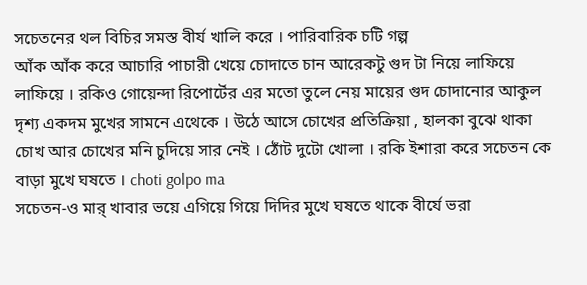সচেতনের থল বিচির সমস্ত বীর্য খালি করে । পারিবারিক চটি গল্প
আঁক আঁক করে আচারি পাচারী খেয়ে চোদাতে চান আরেকটু গুদ টা নিয়ে লাফিয়ে লাফিয়ে । রকিও গোয়েন্দা রিপোর্টের এর মতো তুলে নেয় মায়ের গুদ চোদানোর আকুল দৃশ্য একদম মুখের সামনে এথেকে । উঠে আসে চোখের প্রতিক্রিয়া , হালকা বুঝে থাকা চোখ আর চোখের মনি চুদিয়ে সার নেই । ঠোঁট দুটো খোলা । রকি ইশারা করে সচেতন কে বাড়া মুখে ঘষতে । choti golpo ma
সচেতন-ও মার্ খাবার ভয়ে এগিয়ে গিয়ে দিদির মুখে ঘষতে থাকে বীর্যে ভরা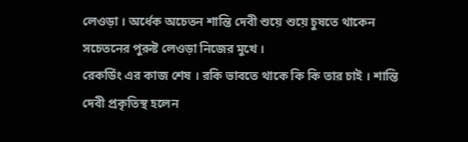লেওড়া । অর্ধেক অচেতন শান্তি দেবী শুয়ে শুয়ে চুষতে থাকেন সচেতনের পুরুষ্ট লেওড়া নিজের মুখে ।
রেকর্ডিং এর কাজ শেষ । রকি ভাবতে থাকে কি কি তার চাই । শান্তি দেবী প্রকৃতিস্থ হলেন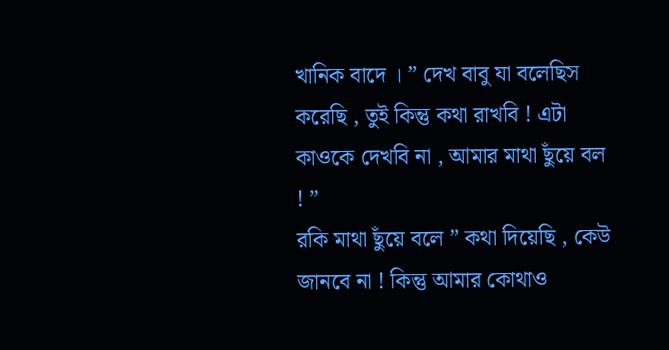খানিক বাদে । ” দেখ বাবু যা বলেছিস করেছি , তুই কিন্তু কথা রাখবি ! এটা কাওকে দেখবি না , আমার মাথা ছুঁয়ে বল ! ”
রকি মাথা ছুঁয়ে বলে ” কথা দিয়েছি , কেউ জানবে না ! কিন্তু আমার কোথাও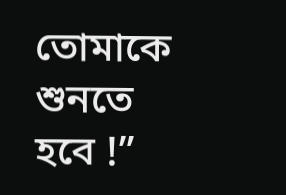তোমাকে শুনতে হবে !”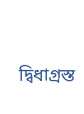দ্বিধাগ্রস্ত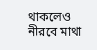থাকলেও নীরবে মাথা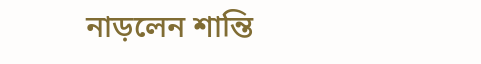নাড়লেন শান্তি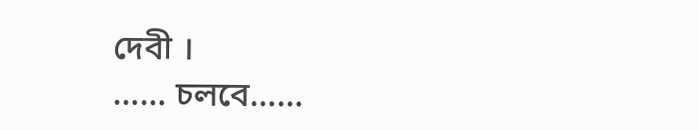দেবী ।
…… চলবে……